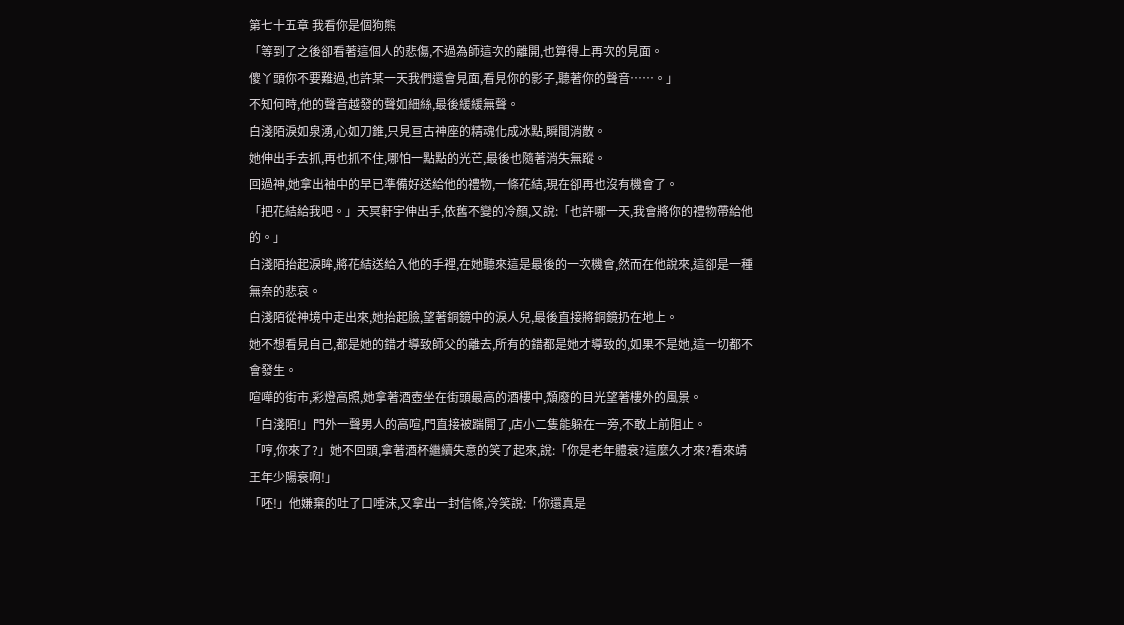第七十五章 我看你是個狗熊
「等到了之後卻看著這個人的悲傷,不過為師這次的離開,也算得上再次的見面。
傻丫頭你不要難過,也許某一天我們還會見面,看見你的影子,聽著你的聲音……。」
不知何時,他的聲音越發的聲如細絲,最後緩緩無聲。
白淺陌淚如泉湧,心如刀錐,只見亘古神座的精魂化成冰點,瞬間消散。
她伸出手去抓,再也抓不住,哪怕一點點的光芒,最後也隨著消失無蹤。
回過神,她拿出袖中的早已準備好送給他的禮物,一條花結,現在卻再也沒有機會了。
「把花結給我吧。」天冥軒宇伸出手,依舊不變的冷顏,又說:「也許哪一天,我會將你的禮物帶給他的。」
白淺陌抬起淚眸,將花結送給入他的手裡,在她聽來這是最後的一次機會,然而在他說來,這卻是一種無奈的悲哀。
白淺陌從神境中走出來,她抬起臉,望著銅鏡中的淚人兒,最後直接將銅鏡扔在地上。
她不想看見自己,都是她的錯才導致師父的離去,所有的錯都是她才導致的,如果不是她,這一切都不會發生。
喧嘩的街市,彩燈高照,她拿著酒壺坐在街頭最高的酒樓中,頹廢的目光望著樓外的風景。
「白淺陌!」門外一聲男人的高喧,門直接被踹開了,店小二隻能躲在一旁,不敢上前阻止。
「哼,你來了?」她不回頭,拿著酒杯繼續失意的笑了起來,說:「你是老年體衰?這麼久才來?看來靖王年少陽衰啊!」
「呸!」他嫌棄的吐了口唾沫,又拿出一封信條,冷笑說:「你還真是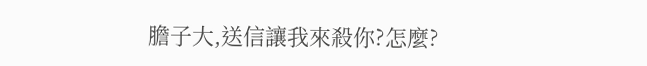膽子大,送信讓我來殺你?怎麼?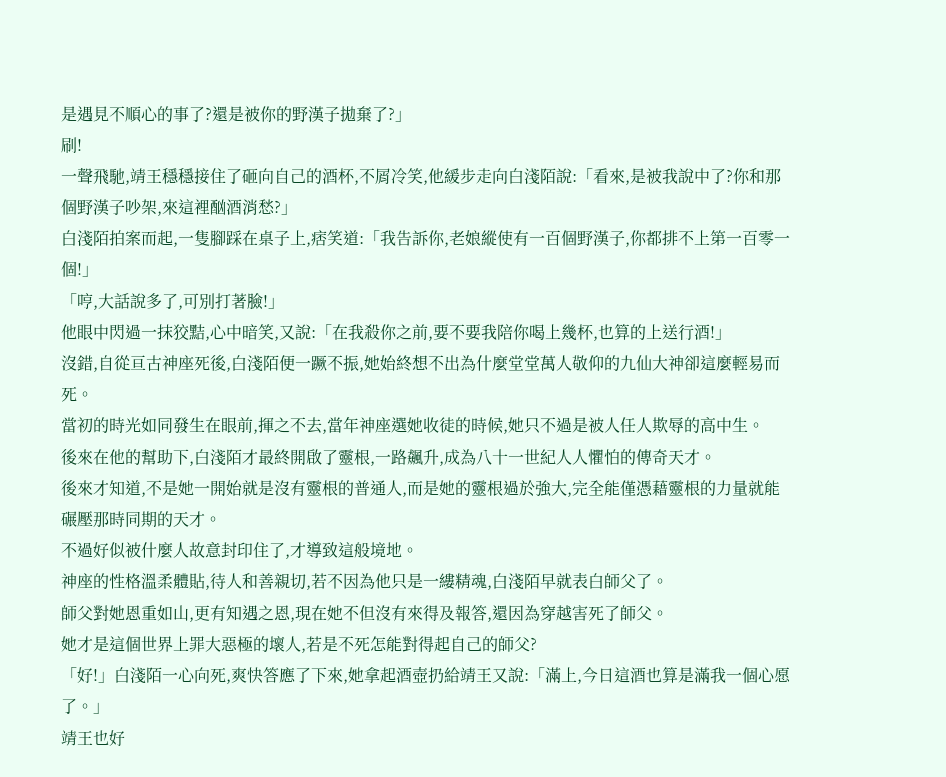是遇見不順心的事了?還是被你的野漢子拋棄了?」
刷!
一聲飛馳,靖王穩穩接住了砸向自己的酒杯,不屑冷笑,他緩步走向白淺陌說:「看來,是被我說中了?你和那個野漢子吵架,來這裡酗酒消愁?」
白淺陌拍案而起,一隻腳踩在桌子上,痞笑道:「我告訴你,老娘縱使有一百個野漢子,你都排不上第一百零一個!」
「哼,大話說多了,可別打著臉!」
他眼中閃過一抹狡黠,心中暗笑,又說:「在我殺你之前,要不要我陪你喝上幾杯,也算的上送行酒!」
沒錯,自從亘古神座死後,白淺陌便一蹶不振,她始終想不出為什麼堂堂萬人敬仰的九仙大神卻這麼輕易而死。
當初的時光如同發生在眼前,揮之不去,當年神座選她收徒的時候,她只不過是被人任人欺辱的高中生。
後來在他的幫助下,白淺陌才最終開啟了靈根,一路飆升,成為八十一世紀人人懼怕的傳奇天才。
後來才知道,不是她一開始就是沒有靈根的普通人,而是她的靈根過於強大,完全能僅憑藉靈根的力量就能碾壓那時同期的天才。
不過好似被什麼人故意封印住了,才導致這般境地。
神座的性格溫柔體貼,待人和善親切,若不因為他只是一縷精魂,白淺陌早就表白師父了。
師父對她恩重如山,更有知遇之恩,現在她不但沒有來得及報答,還因為穿越害死了師父。
她才是這個世界上罪大惡極的壞人,若是不死怎能對得起自己的師父?
「好!」白淺陌一心向死,爽快答應了下來,她拿起酒壺扔給靖王又說:「滿上,今日這酒也算是滿我一個心愿了。」
靖王也好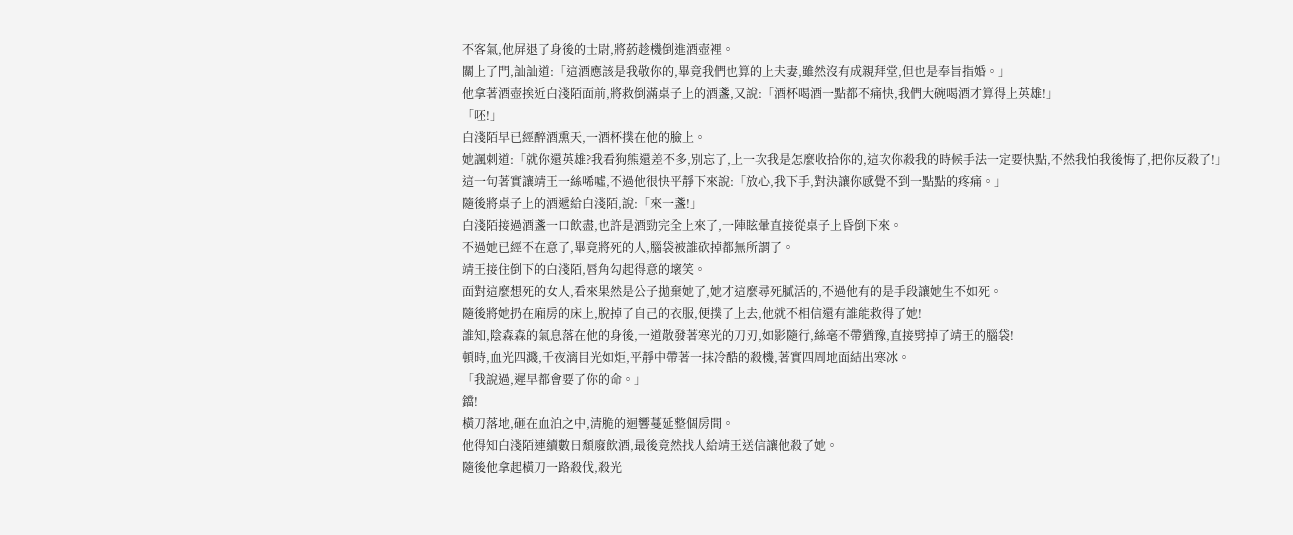不客氣,他屏退了身後的士尉,將葯趁機倒進酒壺裡。
關上了門,訕訕道:「這酒應該是我敬你的,畢竟我們也算的上夫妻,雖然沒有成親拜堂,但也是奉旨指婚。」
他拿著酒壺挨近白淺陌面前,將救倒滿桌子上的酒盞,又說:「酒杯喝酒一點都不痛快,我們大碗喝酒才算得上英雄!」
「呸!」
白淺陌早已經醉酒熏天,一酒杯撲在他的臉上。
她諷刺道:「就你還英雄?我看狗熊還差不多,別忘了,上一次我是怎麼收拾你的,這次你殺我的時候手法一定要快點,不然我怕我後悔了,把你反殺了!」
這一句著實讓靖王一絲唏噓,不過他很快平靜下來說:「放心,我下手,對決讓你感覺不到一點點的疼痛。」
隨後將桌子上的酒遞給白淺陌,說:「來一盞!」
白淺陌接過酒盞一口飲盡,也許是酒勁完全上來了,一陣眩暈直接從桌子上昏倒下來。
不過她已經不在意了,畢竟將死的人,腦袋被誰砍掉都無所謂了。
靖王接住倒下的白淺陌,唇角勾起得意的壞笑。
面對這麼想死的女人,看來果然是公子拋棄她了,她才這麼尋死膩活的,不過他有的是手段讓她生不如死。
隨後將她扔在廂房的床上,脫掉了自己的衣服,便撲了上去,他就不相信還有誰能救得了她!
誰知,陰森森的氣息落在他的身後,一道散發著寒光的刀刃,如影隨行,絲毫不帶猶豫,直接劈掉了靖王的腦袋!
頓時,血光四濺,千夜漓目光如炬,平靜中帶著一抹冷酷的殺機,著實四周地面結出寒冰。
「我說過,遲早都會要了你的命。」
鐺!
橫刀落地,砸在血泊之中,清脆的迴響蔓延整個房間。
他得知白淺陌連續數日頹廢飲酒,最後竟然找人給靖王送信讓他殺了她。
隨後他拿起橫刀一路殺伐,殺光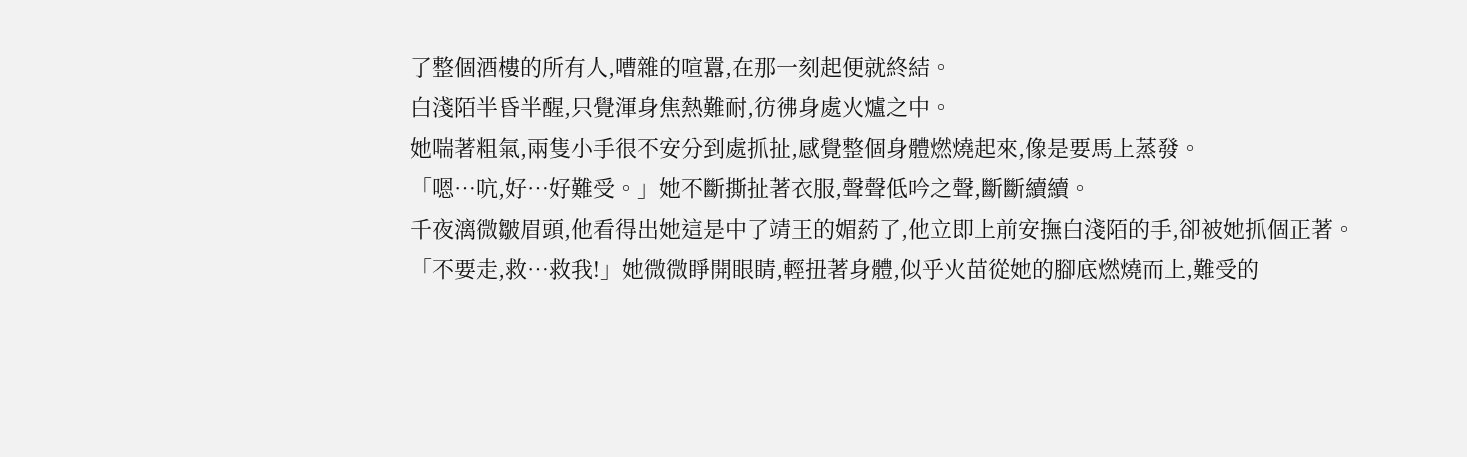了整個酒樓的所有人,嘈雜的喧囂,在那一刻起便就終結。
白淺陌半昏半醒,只覺渾身焦熱難耐,彷彿身處火爐之中。
她喘著粗氣,兩隻小手很不安分到處抓扯,感覺整個身體燃燒起來,像是要馬上蒸發。
「嗯…吭,好…好難受。」她不斷撕扯著衣服,聲聲低吟之聲,斷斷續續。
千夜漓微皺眉頭,他看得出她這是中了靖王的媚葯了,他立即上前安撫白淺陌的手,卻被她抓個正著。 「不要走,救…救我!」她微微睜開眼睛,輕扭著身體,似乎火苗從她的腳底燃燒而上,難受的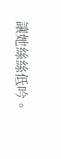讓她絲絲低吟。